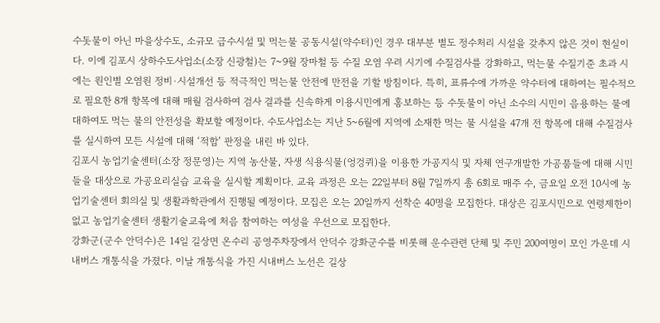수돗물이 아닌 마을상수도, 소규모 급수시설 및 먹는물 공동시설(약수터)인 경우 대부분 별도 정수처리 시설을 갖추지 않은 것이 현실이다. 이에 김포시 상하수도사업소(소장 신광철)는 7~9월 장마철 등 수질 오염 우려 시기에 수질검사를 강화하고, 먹는물 수질기준 초과 시에는 원인별 오염원 정비·시설개선 등 적극적인 먹는물 안전에 만전을 기할 방침이다. 특히, 표류수에 가까운 약수터에 대하여는 필수적으로 필요한 8개 항목에 대해 매월 검사하여 검사 결과를 신속하게 이용시민에게 홍보하는 등 수돗물이 아닌 소수의 시민이 음용하는 물에 대하여도 먹는 물의 안전성을 확보할 예정이다. 수도사업소는 지난 5~6월에 지역에 소재한 먹는 물 시설을 47개 전 항목에 대해 수질검사를 실시하여 모든 시설에 대해 ‘적합’ 판정을 내린 바 있다.
김포시 농업기술센터(소장 정문영)는 지역 농산물, 자생 식용식물(엉겅퀴)을 이용한 가공지식 및 자체 연구개발한 가공품들에 대해 시민들을 대상으로 가공요리실습 교육을 실시할 계획이다. 교육 과정은 오는 22일부터 8월 7일까지 총 6회로 매주 수, 금요일 오전 10시에 농업기술센터 회의실 및 생활과학관에서 진행될 예정이다. 모집은 오는 20일까지 선착순 40명을 모집한다. 대상은 김포시민으로 연령제한이 없고 농업기술센터 생활기술교육에 처음 참여하는 여성을 우선으로 모집한다.
강화군(군수 안덕수)은 14일 길상면 온수리 공영주차장에서 안덕수 강화군수를 비롯해 운수관련 단체 및 주민 200여명이 모인 가운데 시내버스 개통식을 가졌다. 이날 개통식을 가진 시내버스 노선은 길상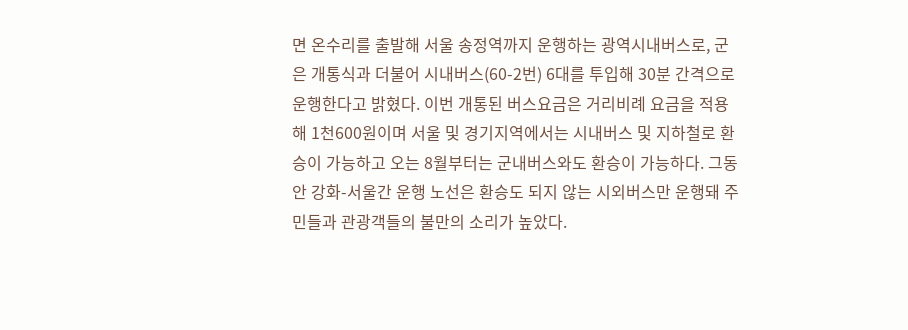면 온수리를 출발해 서울 송정역까지 운행하는 광역시내버스로, 군은 개통식과 더불어 시내버스(60-2번) 6대를 투입해 30분 간격으로 운행한다고 밝혔다. 이번 개통된 버스요금은 거리비례 요금을 적용해 1천600원이며 서울 및 경기지역에서는 시내버스 및 지하철로 환승이 가능하고 오는 8월부터는 군내버스와도 환승이 가능하다. 그동안 강화-서울간 운행 노선은 환승도 되지 않는 시외버스만 운행돼 주민들과 관광객들의 불만의 소리가 높았다.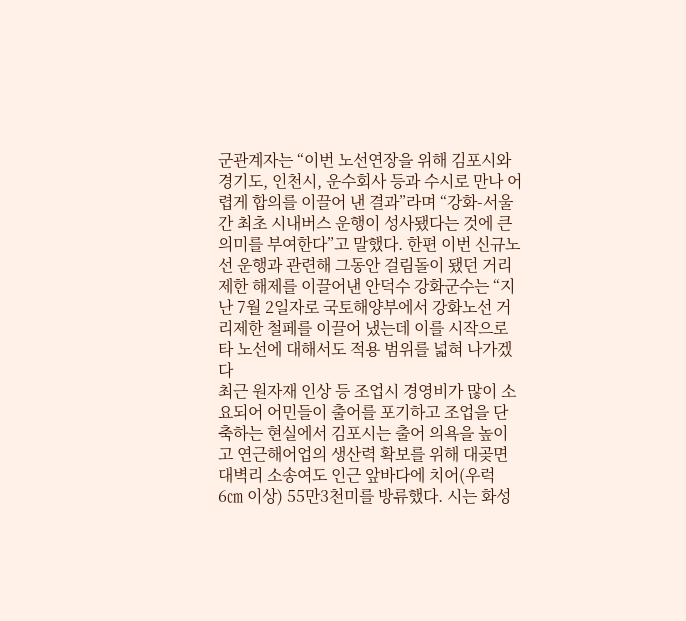군관계자는 “이번 노선연장을 위해 김포시와 경기도, 인천시, 운수회사 등과 수시로 만나 어렵게 합의를 이끌어 낸 결과”라며 “강화-서울간 최초 시내버스 운행이 성사됐다는 것에 큰 의미를 부여한다”고 말했다. 한편 이번 신규노선 운행과 관련해 그동안 걸림돌이 됐던 거리제한 해제를 이끌어낸 안덕수 강화군수는 “지난 7월 2일자로 국토해양부에서 강화노선 거리제한 철페를 이끌어 냈는데 이를 시작으로 타 노선에 대해서도 적용 범위를 넓혀 나가겠다
최근 원자재 인상 등 조업시 경영비가 많이 소요되어 어민들이 출어를 포기하고 조업을 단축하는 현실에서 김포시는 출어 의욕을 높이고 연근해어업의 생산력 확보를 위해 대곶면 대벽리 소송여도 인근 앞바다에 치어(우럭 6㎝ 이상) 55만3천미를 방류했다. 시는 화성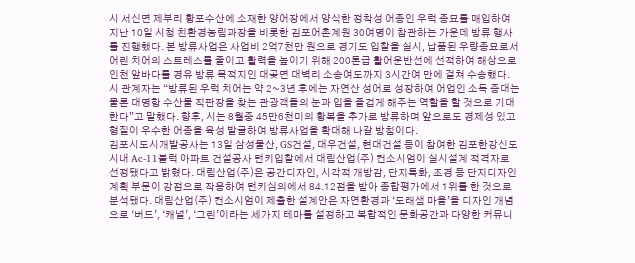시 서신면 제부리 황포수산에 소재한 양어장에서 양식한 정착성 어종인 우럭 종묘를 매입하여 지난 10일 시청 친환경농림과장을 비롯한 김포어촌계원 30여명이 참관하는 가운데 방류 행사를 진행했다. 본 방류사업은 사업비 2억7천만 원으로 경기도 입찰을 실시, 납품된 우량종묘로서 어린 치어의 스트레스를 줄이고 활력을 높이기 위해 200톤급 활어운반선에 선적하여 해상으로 인천 앞바다를 경유 방류 목적지인 대곶면 대벽리 소송여도까지 3시간여 만에 걸쳐 수송했다. 시 관계자는 “방류된 우럭 치어는 약 2~3년 후에는 자연산 성어로 성장하여 어업인 소득 증대는 물론 대명항 수산물 직판장을 찾는 관광객들의 눈과 입을 즐겁게 해주는 역할을 할 것으로 기대한다”고 말했다. 향후, 시는 8월중 45만6천미의 황복을 추가로 방류하며 앞으로도 경제성 있고 형질이 우수한 어종을 육성 발굴하여 방류사업을 확대해 나갈 방침이다.
김포시도시개발공사는 13일 삼성물산, GS건설, 대우건설, 현대건설 등이 참여한 김포한강신도시내 Ac-11블럭 아파트 건설공사 턴키입찰에서 대림산업(주) 컨소시엄이 실시설계 적격자로 선정됐다고 밝혔다. 대림산업(주)은 공간디자인, 시각적 개방감, 단지특화, 조경 등 단지디자인계획 부문이 강점으로 작용하여 턴키심의에서 84.12점을 받아 종합평가에서 1위를 한 것으로 분석됐다. 대림산업(주) 컨소시엄이 제출한 설계안은 자연환경과 ‘도래샘 마을’을 디자인 개념으로 ‘버드’, ‘캐널’, ‘그린’이라는 세가지 테마를 설정하고 복합적인 문화공간과 다양한 커뮤니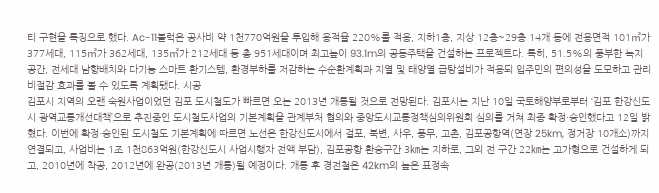티 구현을 특징으로 했다. Ac-11블럭은 공사비 약 1천770억원을 투입해 용적율 220%를 적용, 지하1층, 지상 12층~29층 14개 동에 전용면적 101㎡가 377세대, 115㎡가 362세대, 135㎡가 212세대 등 총 951세대이며 최고높이 93.1m의 공동주택을 건설하는 프로젝트다. 특히, 51.5%의 풍부한 녹지공간, 전세대 남향배치와 다기능 스마트 환기스템, 환경부하를 저감하는 수순환계획과 지열 및 태양열 급탕설비가 적용되 입주민의 편의성을 도모하고 관리비절감 효과를 볼 수 있도록 계획됐다. 시공
김포시 지역의 오랜 숙원사업이었던 김포 도시철도가 빠르면 오는 2013년 개통될 것으로 전망된다. 김포시는 지난 10일 국토해양부로부터 ‘김포 한강신도시 광역교통개선대책’으로 추진중인 도시철도사업의 기본계획을 관계부처 협의와 중앙도시교통정책심의위원회 심의를 거쳐 최종 확정·승인했다고 12일 밝혔다. 이번에 확정·승인된 도시철도 기본계획에 따르면 노선은 한강신도시에서 걸포, 북변, 사우, 풍무, 고촌, 김포공항역(연장 25km, 정거장 10개소)까지 연결되고, 사업비는 1조 1천863억원(한강신도시 사업시행자 전액 부담), 김포공항 환승구간 3㎞는 지하로, 그외 전 구간 22㎞는 고가형으로 건설하게 되고, 2010년에 착공, 2012년에 완공(2013년 개통)될 예정이다. 개통 후 경전철은 42km의 높은 표정속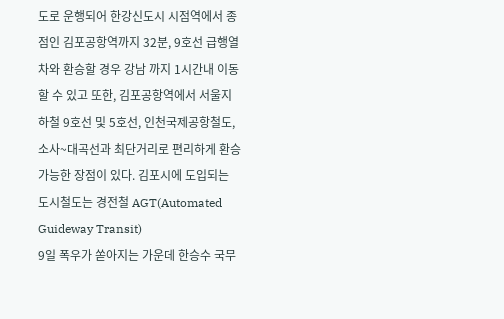도로 운행되어 한강신도시 시점역에서 종점인 김포공항역까지 32분, 9호선 급행열차와 환승할 경우 강남 까지 1시간내 이동 할 수 있고 또한, 김포공항역에서 서울지하철 9호선 및 5호선, 인천국제공항철도, 소사~대곡선과 최단거리로 편리하게 환승가능한 장점이 있다. 김포시에 도입되는 도시철도는 경전철 AGT(Automated Guideway Transit)
9일 폭우가 쏟아지는 가운데 한승수 국무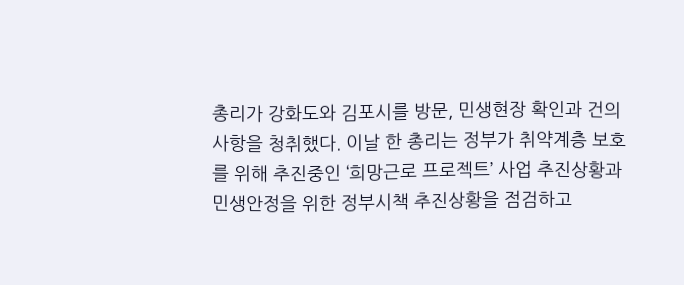총리가 강화도와 김포시를 방문, 민생현장 확인과 건의 사항을 청취했다. 이날 한 총리는 정부가 취약계층 보호를 위해 추진중인 ‘희망근로 프로젝트’ 사업 추진상황과 민생안정을 위한 정부시책 추진상황을 점검하고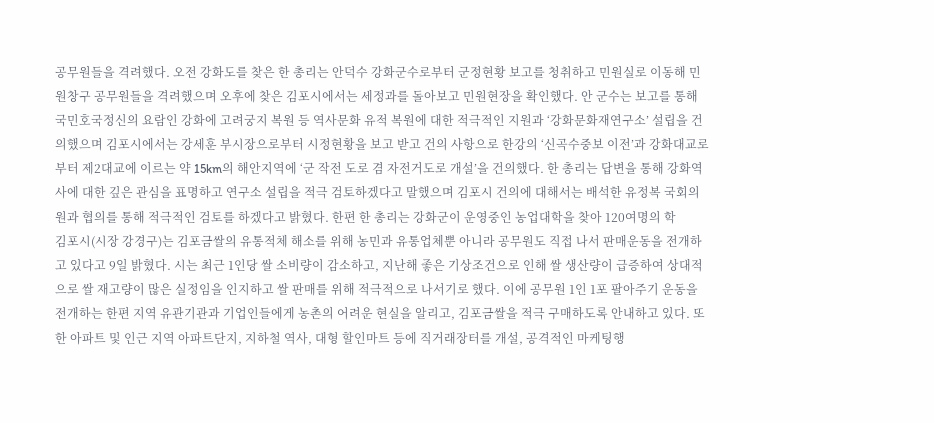공무원들을 격려했다. 오전 강화도를 찾은 한 총리는 안덕수 강화군수로부터 군정현황 보고를 청취하고 민원실로 이동해 민원창구 공무원들을 격려했으며 오후에 찾은 김포시에서는 세정과를 돌아보고 민원현장을 확인했다. 안 군수는 보고를 통해 국민호국정신의 요람인 강화에 고려궁지 복원 등 역사문화 유적 복원에 대한 적극적인 지원과 ‘강화문화재연구소’ 설립을 건의했으며 김포시에서는 강세훈 부시장으로부터 시정현황을 보고 받고 건의 사항으로 한강의 ‘신곡수중보 이전’과 강화대교로부터 제2대교에 이르는 약 15km의 해안지역에 ‘군 작전 도로 겸 자전거도로 개설’을 건의했다. 한 총리는 답변을 통해 강화역사에 대한 깊은 관심을 표명하고 연구소 설립을 적극 검토하겠다고 말했으며 김포시 건의에 대해서는 배석한 유정복 국회의원과 협의를 통해 적극적인 검토를 하겠다고 밝혔다. 한편 한 총리는 강화군이 운영중인 농업대학을 찾아 120여명의 학
김포시(시장 강경구)는 김포금쌀의 유통적체 해소를 위해 농민과 유통업체뿐 아니라 공무원도 직접 나서 판매운동을 전개하고 있다고 9일 밝혔다. 시는 최근 1인당 쌀 소비량이 감소하고, 지난해 좋은 기상조건으로 인해 쌀 생산량이 급증하여 상대적으로 쌀 재고량이 많은 실정임을 인지하고 쌀 판매를 위해 적극적으로 나서기로 했다. 이에 공무원 1인 1포 팔아주기 운동을 전개하는 한편 지역 유관기관과 기업인들에게 농촌의 어려운 현실을 알리고, 김포금쌀을 적극 구매하도록 안내하고 있다. 또한 아파트 및 인근 지역 아파트단지, 지하철 역사, 대형 할인마트 등에 직거래장터를 개설, 공격적인 마케팅행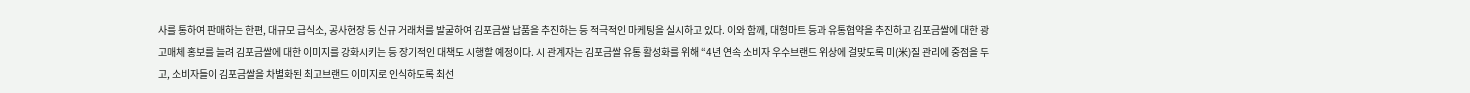사를 통하여 판매하는 한편, 대규모 급식소, 공사현장 등 신규 거래처를 발굴하여 김포금쌀 납품을 추진하는 등 적극적인 마케팅을 실시하고 있다. 이와 함께, 대형마트 등과 유통협약을 추진하고 김포금쌀에 대한 광고매체 홍보를 늘려 김포금쌀에 대한 이미지를 강화시키는 등 장기적인 대책도 시행할 예정이다. 시 관계자는 김포금쌀 유통 활성화를 위해 “4년 연속 소비자 우수브랜드 위상에 걸맞도록 미(米)질 관리에 중점을 두고, 소비자들이 김포금쌀을 차별화된 최고브랜드 이미지로 인식하도록 최선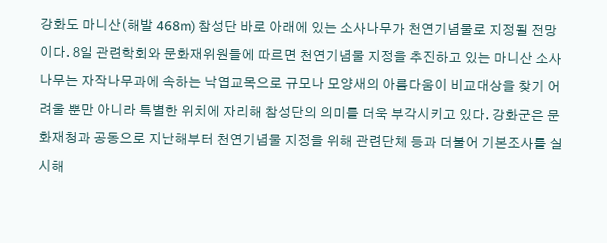강화도 마니산(해발 468m) 참성단 바로 아래에 있는 소사나무가 천연기념물로 지정될 전망이다. 8일 관련학회와 문화재위원들에 따르면 천연기념물 지정을 추진하고 있는 마니산 소사나무는 자작나무과에 속하는 낙엽교목으로 규모나 모양새의 아름다움이 비교대상을 찾기 어려울 뿐만 아니라 특별한 위치에 자리해 참성단의 의미를 더욱 부각시키고 있다. 강화군은 문화재청과 공동으로 지난해부터 천연기념물 지정을 위해 관련단체 등과 더불어 기본조사를 실시해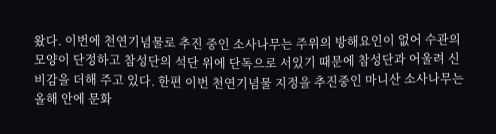왔다. 이번에 천연기념물로 추진 중인 소사나무는 주위의 방해요인이 없어 수관의 모양이 단정하고 참성단의 석단 위에 단독으로 서있기 때문에 참성단과 어울려 신비감을 더해 주고 있다. 한편 이번 천연기념물 지정을 추진중인 마니산 소사나무는 올해 안에 문화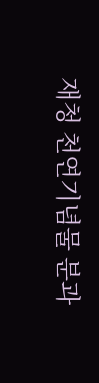재청 천연기념물 분과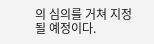의 심의를 거쳐 지정될 예정이다.